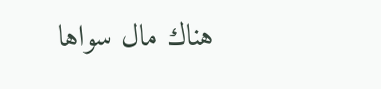هناك مال سواها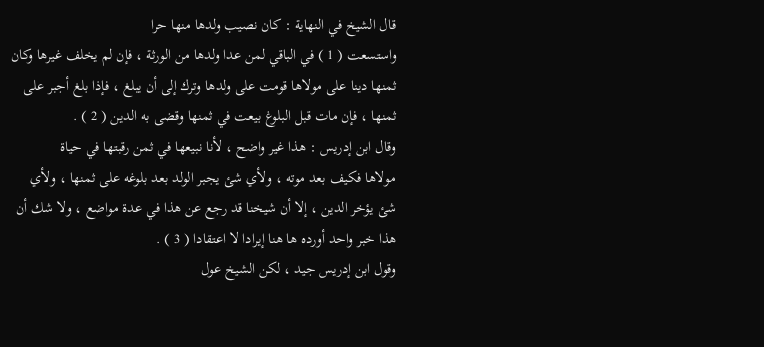قال الشيخ في النهاية : كان نصيب ولدها منها حرا
واستسعت ( 1 ) في الباقي لمن عدا ولدها من الورثة ، فإن لم يخلف غيرها وكان
ثمنها دينا على مولاها قومت على ولدها وترك إلى أن يبلغ ، فإذا بلغ أجبر على
ثمنها ، فإن مات قبل البلوغ بيعت في ثمنها وقضى به الدين ( 2 ) .
وقال ابن إدريس : هذا غير واضح ، لأنا نبيعها في ثمن رقبتها في حياة
مولاها فكيف بعد موته ، ولأي شئ يجبر الولد بعد بلوغه على ثمنها ، ولأي
شئ يؤخر الدين ، إلا أن شيخنا قد رجع عن هذا في عدة مواضع ، ولا شك أن
هذا خبر واحد أورده ها هنا إيرادا لا اعتقادا ( 3 ) .
وقول ابن إدريس جيد ، لكن الشيخ عول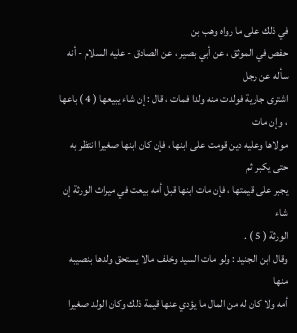في ذلك على ما رواه وهب بن
حفص في الموثق ، عن أبي بصير ، عن الصادق - عليه السلام - أنه سأله عن رجل
اشترى جارية فولدت منه ولدا فمات ، قال : إن شاء يبيعها ( 4 ) باعها ، وإن مات
مولاها وعليه دين قومت على ابنها ، فإن كان ابنها صغيرا انتظر به حتى يكبر ثم
يجبر على قيمتها ، فإن مات ابنها قبل أمه بيعت في ميراث الورثة إن شاء
الورثة ( 5 ) .
وقال ابن الجنيد : ولو مات السيد وخلف مالا يستحق ولدها بنصيبه منها
أمه ولا كان له من المال ما يؤدي عنها قيمة ذلك وكان الولد صغيرا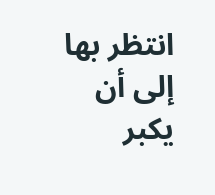انتظر بها
إلى أن يكبر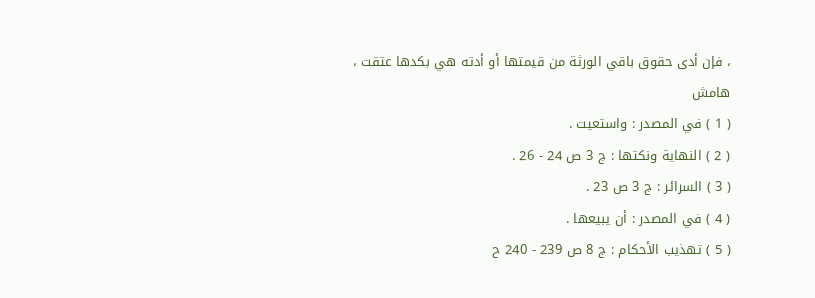، فإن أدى حقوق باقي الورثة من قيمتها أو أدته هي بكدها عتقت ،
هامش
( 1 ) في المصدر : واستعيت .
( 2 ) النهاية ونكتها : ج 3 ص 24 - 26 .
( 3 ) السرائر : ج 3 ص 23 .
( 4 ) في المصدر : أن يبيعها .
( 5 ) تهذيب الأحكام : ج 8 ص 239 - 240 ح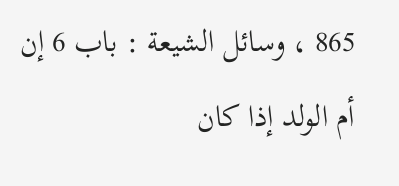865 ، وسائل الشيعة : باب 6 إن أم الولد إذا كان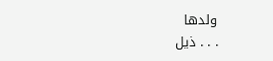ولدها
. . . ذيل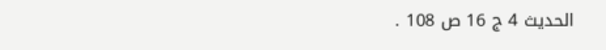الحديث 4 ج 16 ص 108 .